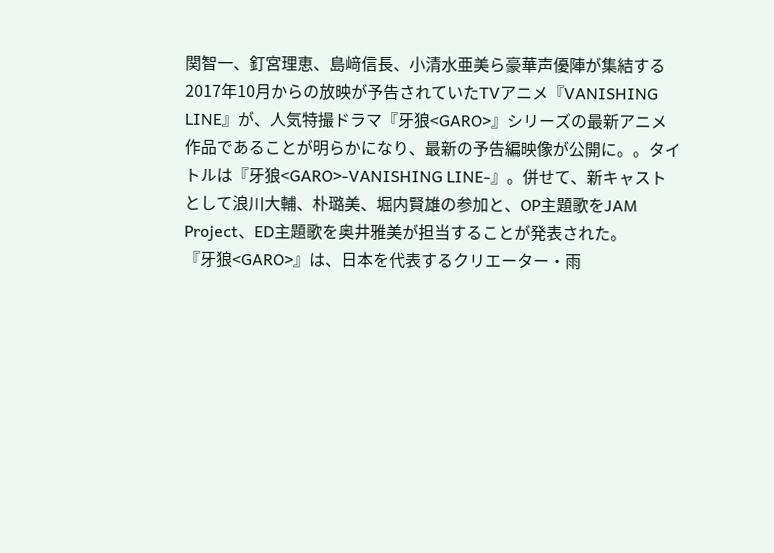関智一、釘宮理恵、島﨑信長、小清水亜美ら豪華声優陣が集結する2017年10月からの放映が予告されていたTVアニメ『VANISHING LINE』が、人気特撮ドラマ『牙狼<GARO>』シリーズの最新アニメ作品であることが明らかになり、最新の予告編映像が公開に。。タイトルは『牙狼<GARO>‐VANISHING LINE-』。併せて、新キャストとして浪川大輔、朴璐美、堀内賢雄の参加と、OP主題歌をJAM Project、ED主題歌を奥井雅美が担当することが発表された。
『牙狼<GARO>』は、日本を代表するクリエーター・雨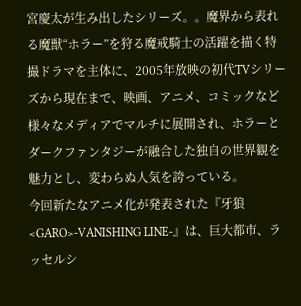宮慶太が生み出したシリーズ。。魔界から表れる魔獣“ホラー”を狩る魔戒騎士の活躍を描く特撮ドラマを主体に、2005年放映の初代TVシリーズから現在まで、映画、アニメ、コミックなど様々なメディアでマルチに展開され、ホラーとダークファンタジーが融合した独自の世界観を魅力とし、変わらぬ人気を誇っている。
今回新たなアニメ化が発表された『牙狼<GARO>‐VANISHING LINE-』は、巨大都市、ラッセルシ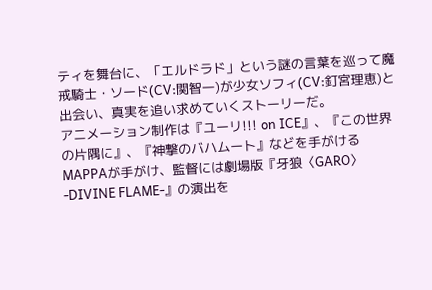ティを舞台に、「エルドラド」という謎の言葉を巡って魔戒騎士・ソード(CV:関智一)が少女ソフィ(CV:釘宮理恵)と出会い、真実を追い求めていくストーリーだ。
アニメーション制作は『ユーリ!!! on ICE』、『この世界の片隅に』、『神撃のバハムート』などを手がけるMAPPAが手がけ、監督には劇場版『牙狼〈GARO〉-DIVINE FLAME-』の演出を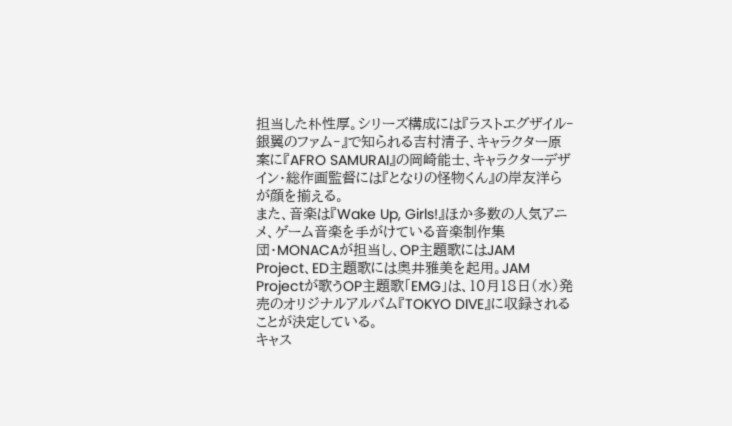担当した朴性厚。シリーズ構成には『ラストエグザイル‐銀翼のファム‐』で知られる吉村清子、キャラクター原案に『AFRO SAMURAI』の岡崎能士、キャラクターデザイン・総作画監督には『となりの怪物くん』の岸友洋らが顔を揃える。
また、音楽は『Wake Up, Girls!』ほか多数の人気アニメ、ゲーム音楽を手がけている音楽制作集団・MONACAが担当し、OP主題歌にはJAM Project、ED主題歌には奥井雅美を起用。JAM Projectが歌うOP主題歌「EMG」は、10月18日(水)発売のオリジナルアルバム『TOKYO DIVE』に収録されることが決定している。
キャス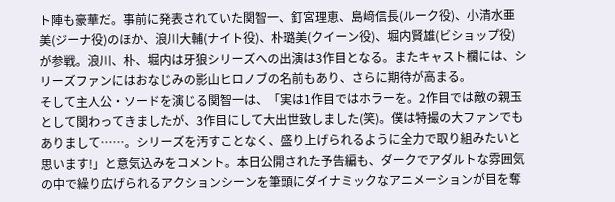ト陣も豪華だ。事前に発表されていた関智一、釘宮理恵、島﨑信長(ルーク役)、小清水亜美(ジーナ役)のほか、浪川大輔(ナイト役)、朴璐美(クイーン役)、堀内賢雄(ビショップ役)が参戦。浪川、朴、堀内は牙狼シリーズへの出演は3作目となる。またキャスト欄には、シリーズファンにはおなじみの影山ヒロノブの名前もあり、さらに期待が高まる。
そして主人公・ソードを演じる関智一は、「実は1作目ではホラーを。2作目では敵の親玉として関わってきましたが、3作目にして大出世致しました(笑)。僕は特撮の大ファンでもありまして……。シリーズを汚すことなく、盛り上げられるように全力で取り組みたいと思います!」と意気込みをコメント。本日公開された予告編も、ダークでアダルトな雰囲気の中で繰り広げられるアクションシーンを筆頭にダイナミックなアニメーションが目を奪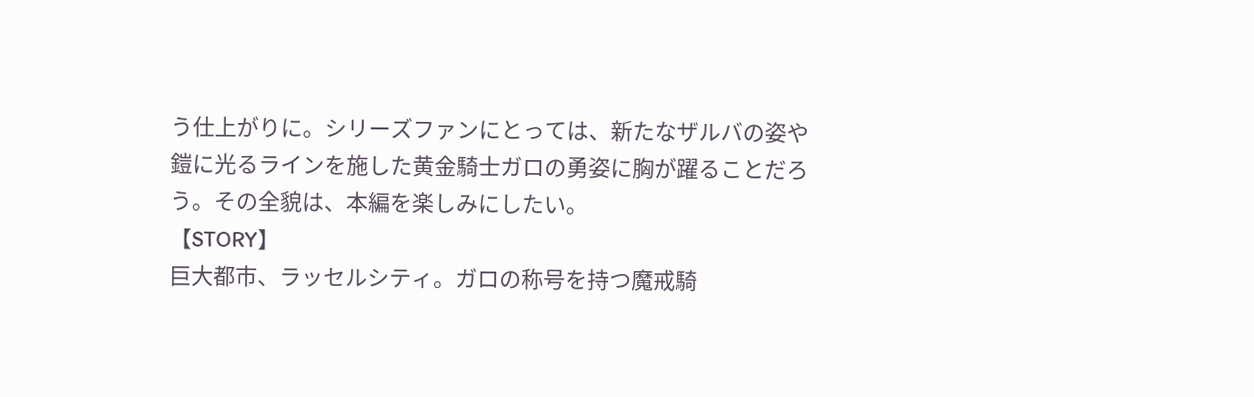う仕上がりに。シリーズファンにとっては、新たなザルバの姿や鎧に光るラインを施した黄金騎士ガロの勇姿に胸が躍ることだろう。その全貌は、本編を楽しみにしたい。
【STORY】
巨大都市、ラッセルシティ。ガロの称号を持つ魔戒騎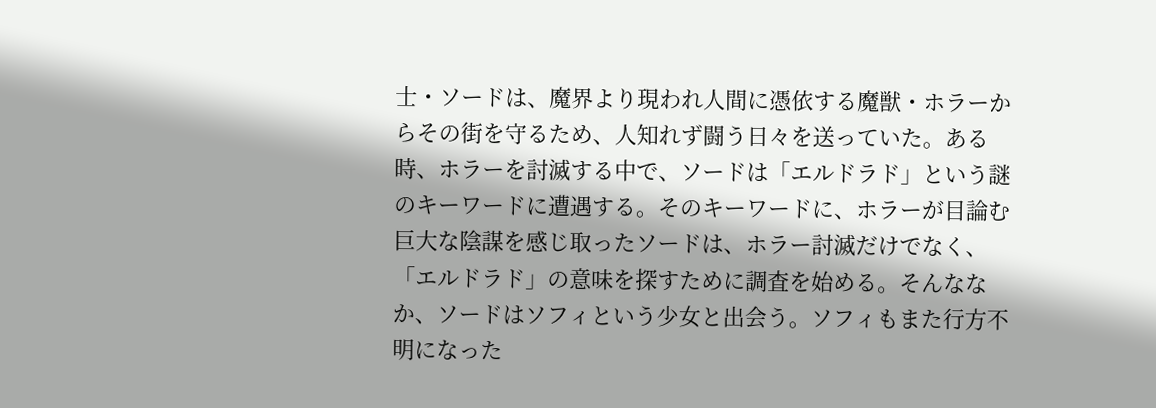士・ソードは、魔界より現われ人間に憑依する魔獣・ホラーからその街を守るため、人知れず闘う日々を送っていた。ある時、ホラーを討滅する中で、ソードは「エルドラド」という謎のキーワードに遭遇する。そのキーワードに、ホラーが目論む巨大な陰謀を感じ取ったソードは、ホラー討滅だけでなく、「エルドラド」の意味を探すために調査を始める。そんななか、ソードはソフィという少女と出会う。ソフィもまた行方不明になった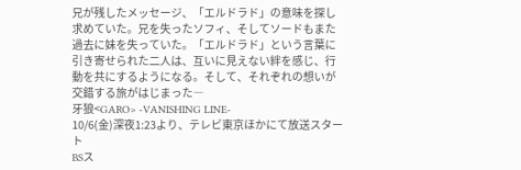兄が残したメッセージ、「エルドラド」の意味を探し求めていた。兄を失ったソフィ、そしてソードもまた過去に妹を失っていた。「エルドラド」という言葉に引き寄せられた二人は、互いに見えない絆を感じ、行動を共にするようになる。そして、それぞれの想いが交錯する旅がはじまった―
牙狼<GARO> -VANISHING LINE-
10/6(金)深夜1:23より、テレビ東京ほかにて放送スタート
BSス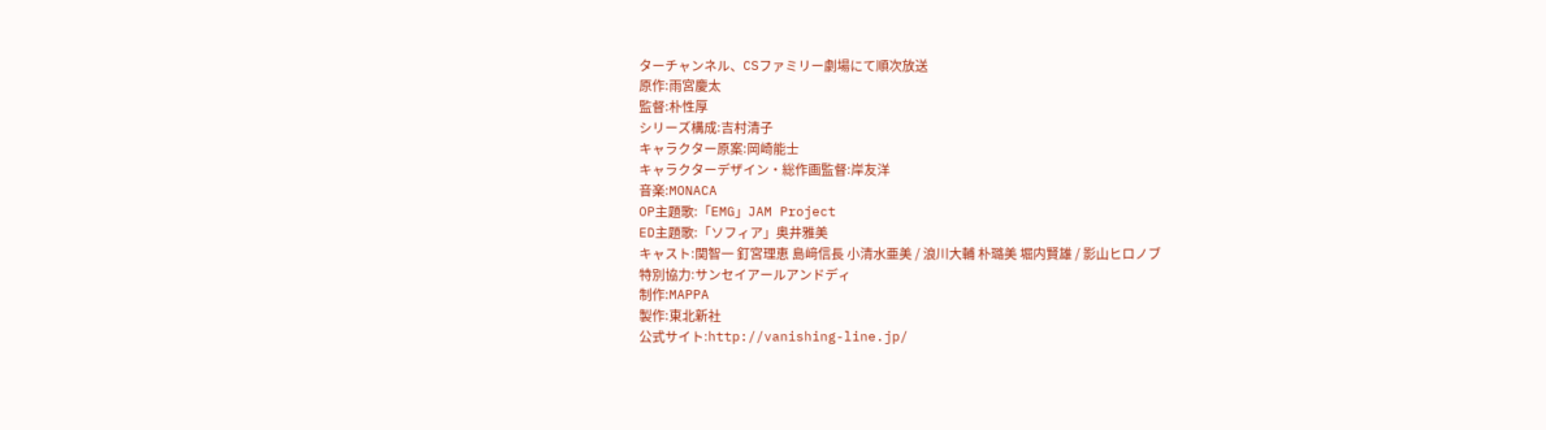ターチャンネル、CSファミリー劇場にて順次放送
原作:雨宮慶太
監督:朴性厚
シリーズ構成:吉村清子
キャラクター原案:岡崎能士
キャラクターデザイン・総作画監督:岸友洋
音楽:MONACA
OP主題歌:「EMG」JAM Project
ED主題歌:「ソフィア」奥井雅美
キャスト:関智一 釘宮理恵 島﨑信長 小清水亜美 / 浪川大輔 朴璐美 堀内賢雄 / 影山ヒロノブ
特別協力:サンセイアールアンドディ
制作:MAPPA
製作:東北新社
公式サイト:http://vanishing-line.jp/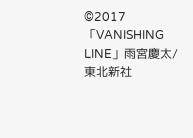©2017「VANISHING LINE」雨宮慶太/東北新社